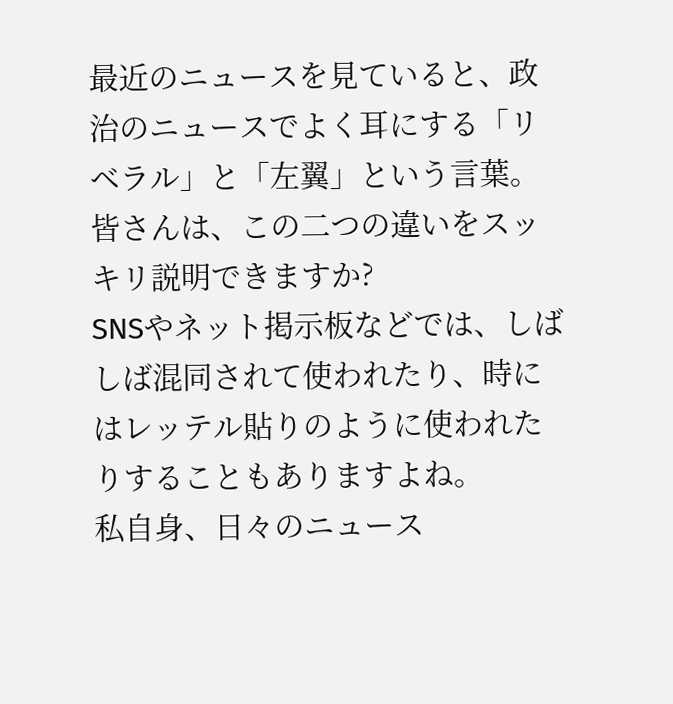最近のニュースを見ていると、政治のニュースでよく耳にする「リベラル」と「左翼」という言葉。
皆さんは、この二つの違いをスッキリ説明できますか?
SNSやネット掲示板などでは、しばしば混同されて使われたり、時にはレッテル貼りのように使われたりすることもありますよね。
私自身、日々のニュース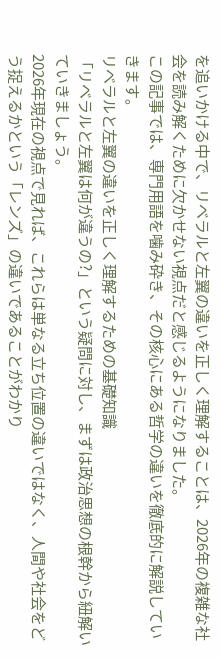を追いかける中で、リベラルと左翼の違いを正しく理解することは、2026年の複雑な社会を読み解くために欠かせない視点だと感じるようになりました。
この記事では、専門用語を噛み砕き、その核心にある哲学の違いを徹底的に解説していきます。
リベラルと左翼の違いを正しく理解するための基礎知識
「リベラルと左翼は何が違うの?」という疑問に対し、まずは政治思想の根幹から紐解いていきましょう。
2026年現在の視点で見れば、これらは単なる立ち位置の違いではなく、人間や社会をどう捉えるかという「レンズ」の違いであることがわかり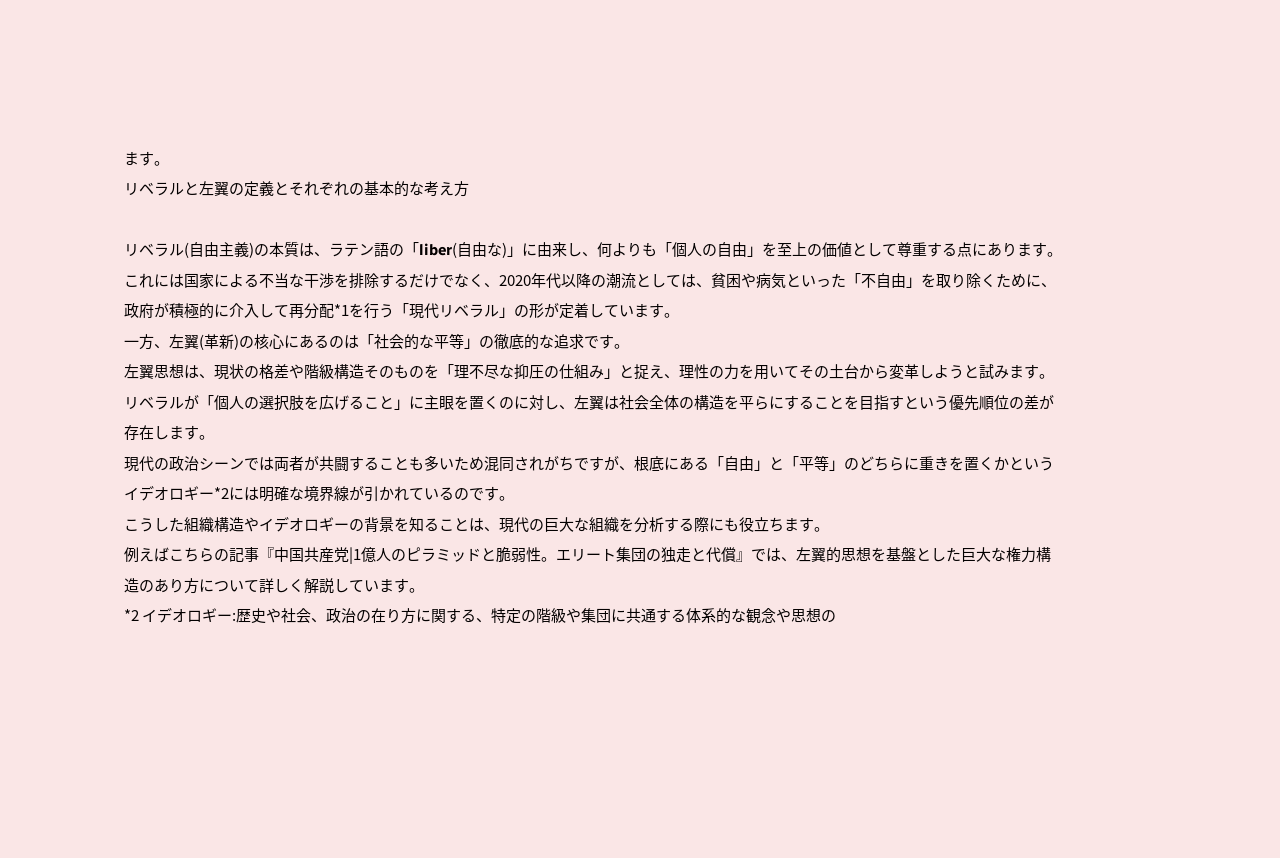ます。
リベラルと左翼の定義とそれぞれの基本的な考え方

リベラル(自由主義)の本質は、ラテン語の「liber(自由な)」に由来し、何よりも「個人の自由」を至上の価値として尊重する点にあります。
これには国家による不当な干渉を排除するだけでなく、2020年代以降の潮流としては、貧困や病気といった「不自由」を取り除くために、政府が積極的に介入して再分配*1を行う「現代リベラル」の形が定着しています。
一方、左翼(革新)の核心にあるのは「社会的な平等」の徹底的な追求です。
左翼思想は、現状の格差や階級構造そのものを「理不尽な抑圧の仕組み」と捉え、理性の力を用いてその土台から変革しようと試みます。
リベラルが「個人の選択肢を広げること」に主眼を置くのに対し、左翼は社会全体の構造を平らにすることを目指すという優先順位の差が存在します。
現代の政治シーンでは両者が共闘することも多いため混同されがちですが、根底にある「自由」と「平等」のどちらに重きを置くかというイデオロギー*2には明確な境界線が引かれているのです。
こうした組織構造やイデオロギーの背景を知ることは、現代の巨大な組織を分析する際にも役立ちます。
例えばこちらの記事『中国共産党|1億人のピラミッドと脆弱性。エリート集団の独走と代償』では、左翼的思想を基盤とした巨大な権力構造のあり方について詳しく解説しています。
*2 イデオロギー:歴史や社会、政治の在り方に関する、特定の階級や集団に共通する体系的な観念や思想の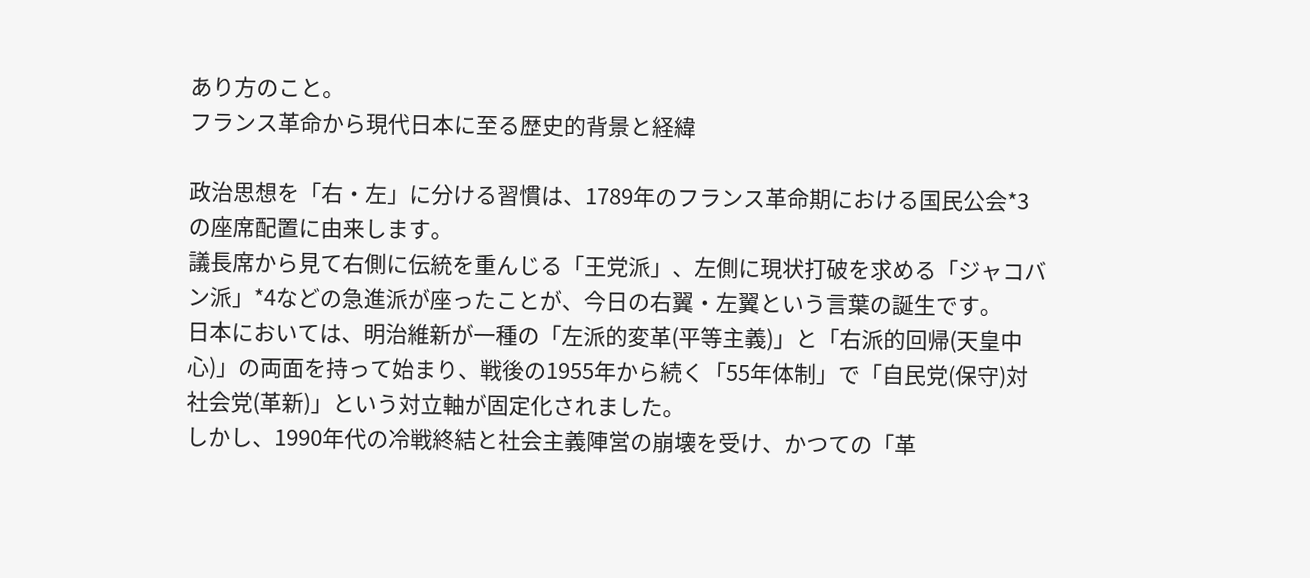あり方のこと。
フランス革命から現代日本に至る歴史的背景と経緯

政治思想を「右・左」に分ける習慣は、1789年のフランス革命期における国民公会*3の座席配置に由来します。
議長席から見て右側に伝統を重んじる「王党派」、左側に現状打破を求める「ジャコバン派」*4などの急進派が座ったことが、今日の右翼・左翼という言葉の誕生です。
日本においては、明治維新が一種の「左派的変革(平等主義)」と「右派的回帰(天皇中心)」の両面を持って始まり、戦後の1955年から続く「55年体制」で「自民党(保守)対 社会党(革新)」という対立軸が固定化されました。
しかし、1990年代の冷戦終結と社会主義陣営の崩壊を受け、かつての「革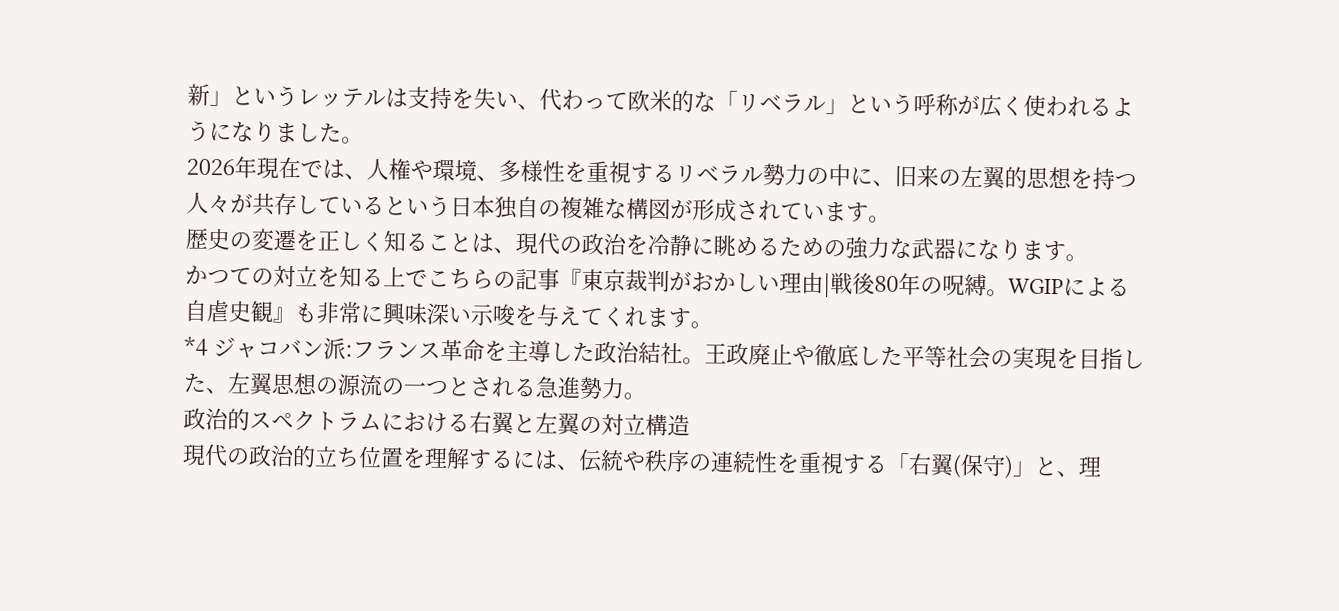新」というレッテルは支持を失い、代わって欧米的な「リベラル」という呼称が広く使われるようになりました。
2026年現在では、人権や環境、多様性を重視するリベラル勢力の中に、旧来の左翼的思想を持つ人々が共存しているという日本独自の複雑な構図が形成されています。
歴史の変遷を正しく知ることは、現代の政治を冷静に眺めるための強力な武器になります。
かつての対立を知る上でこちらの記事『東京裁判がおかしい理由|戦後80年の呪縛。WGIPによる自虐史観』も非常に興味深い示唆を与えてくれます。
*4 ジャコバン派:フランス革命を主導した政治結社。王政廃止や徹底した平等社会の実現を目指した、左翼思想の源流の一つとされる急進勢力。
政治的スペクトラムにおける右翼と左翼の対立構造
現代の政治的立ち位置を理解するには、伝統や秩序の連続性を重視する「右翼(保守)」と、理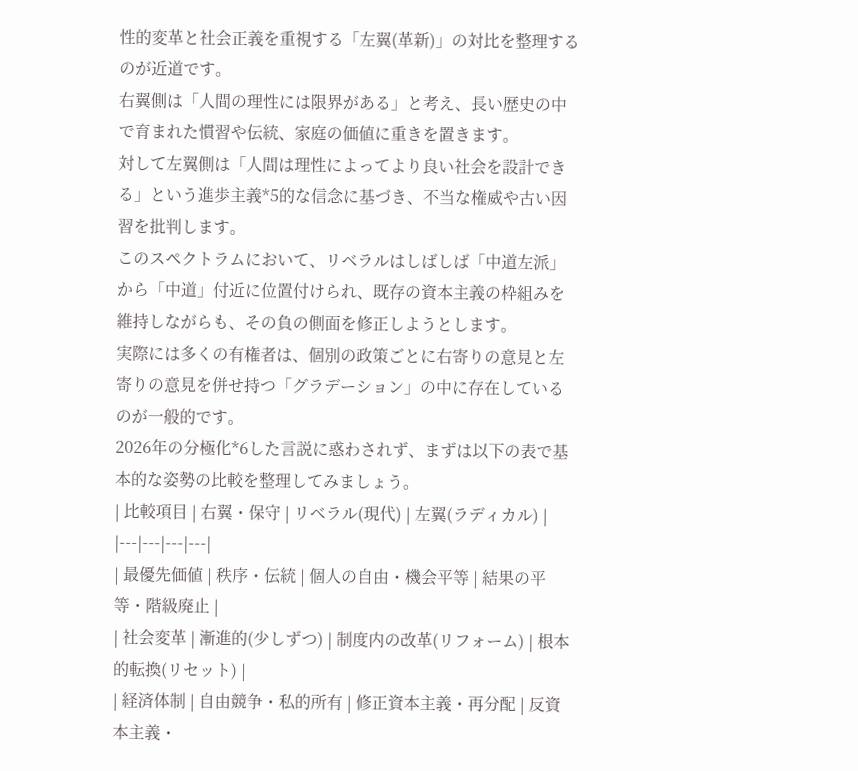性的変革と社会正義を重視する「左翼(革新)」の対比を整理するのが近道です。
右翼側は「人間の理性には限界がある」と考え、長い歴史の中で育まれた慣習や伝統、家庭の価値に重きを置きます。
対して左翼側は「人間は理性によってより良い社会を設計できる」という進歩主義*5的な信念に基づき、不当な権威や古い因習を批判します。
このスペクトラムにおいて、リベラルはしばしば「中道左派」から「中道」付近に位置付けられ、既存の資本主義の枠組みを維持しながらも、その負の側面を修正しようとします。
実際には多くの有権者は、個別の政策ごとに右寄りの意見と左寄りの意見を併せ持つ「グラデーション」の中に存在しているのが一般的です。
2026年の分極化*6した言説に惑わされず、まずは以下の表で基本的な姿勢の比較を整理してみましょう。
| 比較項目 | 右翼・保守 | リベラル(現代) | 左翼(ラディカル) |
|---|---|---|---|
| 最優先価値 | 秩序・伝統 | 個人の自由・機会平等 | 結果の平等・階級廃止 |
| 社会変革 | 漸進的(少しずつ) | 制度内の改革(リフォーム) | 根本的転換(リセット) |
| 経済体制 | 自由競争・私的所有 | 修正資本主義・再分配 | 反資本主義・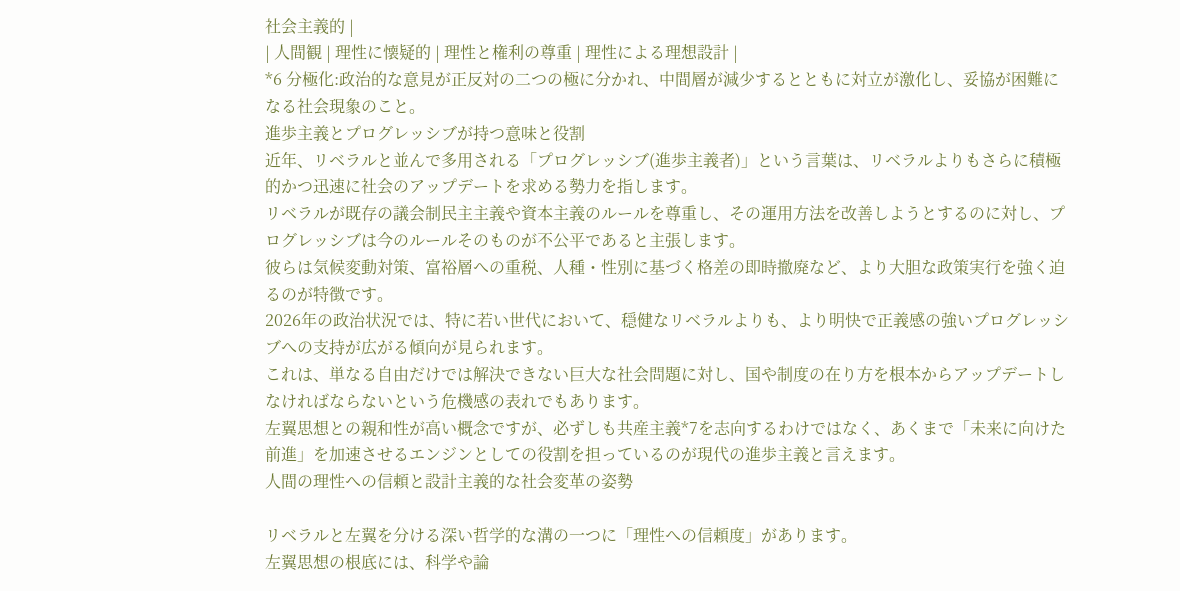社会主義的 |
| 人間観 | 理性に懐疑的 | 理性と権利の尊重 | 理性による理想設計 |
*6 分極化:政治的な意見が正反対の二つの極に分かれ、中間層が減少するとともに対立が激化し、妥協が困難になる社会現象のこと。
進歩主義とプログレッシブが持つ意味と役割
近年、リベラルと並んで多用される「プログレッシブ(進歩主義者)」という言葉は、リベラルよりもさらに積極的かつ迅速に社会のアップデートを求める勢力を指します。
リベラルが既存の議会制民主主義や資本主義のルールを尊重し、その運用方法を改善しようとするのに対し、プログレッシブは今のルールそのものが不公平であると主張します。
彼らは気候変動対策、富裕層への重税、人種・性別に基づく格差の即時撤廃など、より大胆な政策実行を強く迫るのが特徴です。
2026年の政治状況では、特に若い世代において、穏健なリベラルよりも、より明快で正義感の強いプログレッシブへの支持が広がる傾向が見られます。
これは、単なる自由だけでは解決できない巨大な社会問題に対し、国や制度の在り方を根本からアップデートしなければならないという危機感の表れでもあります。
左翼思想との親和性が高い概念ですが、必ずしも共産主義*7を志向するわけではなく、あくまで「未来に向けた前進」を加速させるエンジンとしての役割を担っているのが現代の進歩主義と言えます。
人間の理性への信頼と設計主義的な社会変革の姿勢

リベラルと左翼を分ける深い哲学的な溝の一つに「理性への信頼度」があります。
左翼思想の根底には、科学や論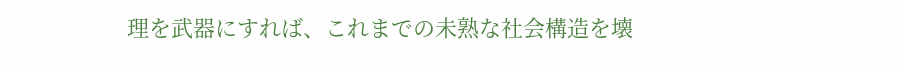理を武器にすれば、これまでの未熟な社会構造を壊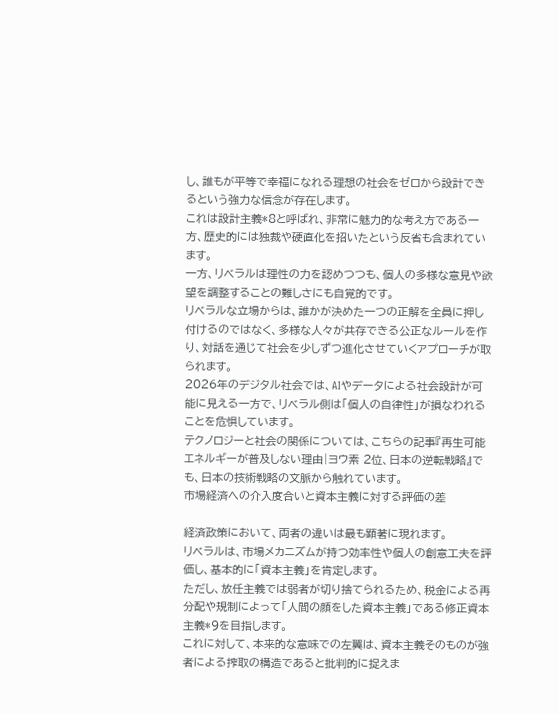し、誰もが平等で幸福になれる理想の社会をゼロから設計できるという強力な信念が存在します。
これは設計主義*8と呼ばれ、非常に魅力的な考え方である一方、歴史的には独裁や硬直化を招いたという反省も含まれています。
一方、リベラルは理性の力を認めつつも、個人の多様な意見や欲望を調整することの難しさにも自覚的です。
リベラルな立場からは、誰かが決めた一つの正解を全員に押し付けるのではなく、多様な人々が共存できる公正なルールを作り、対話を通じて社会を少しずつ進化させていくアプローチが取られます。
2026年のデジタル社会では、AIやデータによる社会設計が可能に見える一方で、リベラル側は「個人の自律性」が損なわれることを危惧しています。
テクノロジーと社会の関係については、こちらの記事『再生可能エネルギーが普及しない理由|ヨウ素 2位、日本の逆転戦略』でも、日本の技術戦略の文脈から触れています。
市場経済への介入度合いと資本主義に対する評価の差

経済政策において、両者の違いは最も顕著に現れます。
リベラルは、市場メカニズムが持つ効率性や個人の創意工夫を評価し、基本的に「資本主義」を肯定します。
ただし、放任主義では弱者が切り捨てられるため、税金による再分配や規制によって「人間の顔をした資本主義」である修正資本主義*9を目指します。
これに対して、本来的な意味での左翼は、資本主義そのものが強者による搾取の構造であると批判的に捉えま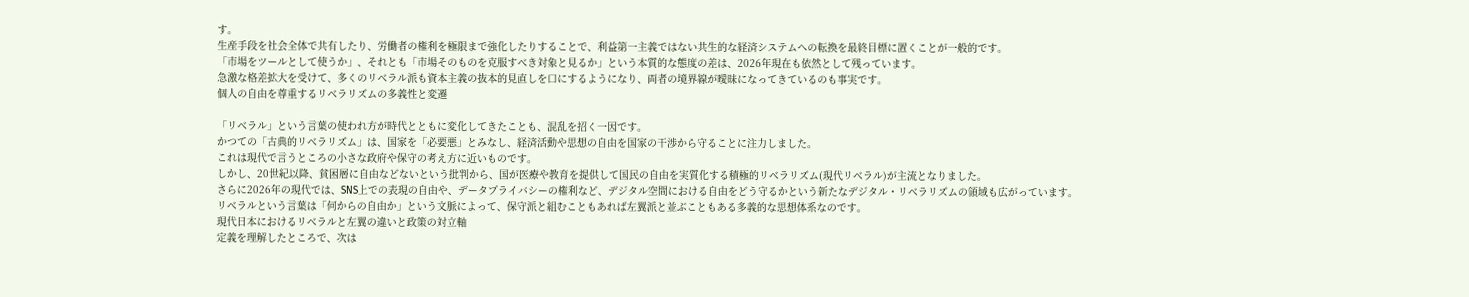す。
生産手段を社会全体で共有したり、労働者の権利を極限まで強化したりすることで、利益第一主義ではない共生的な経済システムへの転換を最終目標に置くことが一般的です。
「市場をツールとして使うか」、それとも「市場そのものを克服すべき対象と見るか」という本質的な態度の差は、2026年現在も依然として残っています。
急激な格差拡大を受けて、多くのリベラル派も資本主義の抜本的見直しを口にするようになり、両者の境界線が曖昧になってきているのも事実です。
個人の自由を尊重するリベラリズムの多義性と変遷

「リベラル」という言葉の使われ方が時代とともに変化してきたことも、混乱を招く一因です。
かつての「古典的リベラリズム」は、国家を「必要悪」とみなし、経済活動や思想の自由を国家の干渉から守ることに注力しました。
これは現代で言うところの小さな政府や保守の考え方に近いものです。
しかし、20世紀以降、貧困層に自由などないという批判から、国が医療や教育を提供して国民の自由を実質化する積極的リベラリズム(現代リベラル)が主流となりました。
さらに2026年の現代では、SNS上での表現の自由や、データプライバシーの権利など、デジタル空間における自由をどう守るかという新たなデジタル・リベラリズムの領域も広がっています。
リベラルという言葉は「何からの自由か」という文脈によって、保守派と組むこともあれば左翼派と並ぶこともある多義的な思想体系なのです。
現代日本におけるリベラルと左翼の違いと政策の対立軸
定義を理解したところで、次は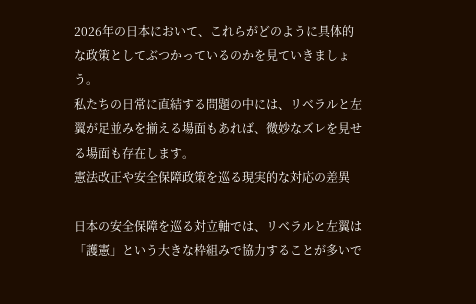2026年の日本において、これらがどのように具体的な政策としてぶつかっているのかを見ていきましょう。
私たちの日常に直結する問題の中には、リベラルと左翼が足並みを揃える場面もあれば、微妙なズレを見せる場面も存在します。
憲法改正や安全保障政策を巡る現実的な対応の差異

日本の安全保障を巡る対立軸では、リベラルと左翼は「護憲」という大きな枠組みで協力することが多いで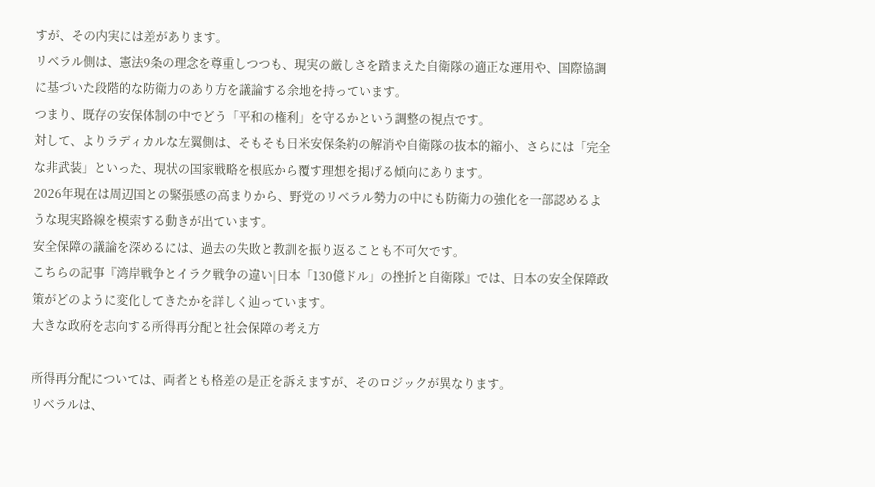すが、その内実には差があります。
リベラル側は、憲法9条の理念を尊重しつつも、現実の厳しさを踏まえた自衛隊の適正な運用や、国際協調に基づいた段階的な防衛力のあり方を議論する余地を持っています。
つまり、既存の安保体制の中でどう「平和の権利」を守るかという調整の視点です。
対して、よりラディカルな左翼側は、そもそも日米安保条約の解消や自衛隊の抜本的縮小、さらには「完全な非武装」といった、現状の国家戦略を根底から覆す理想を掲げる傾向にあります。
2026年現在は周辺国との緊張感の高まりから、野党のリベラル勢力の中にも防衛力の強化を一部認めるような現実路線を模索する動きが出ています。
安全保障の議論を深めるには、過去の失敗と教訓を振り返ることも不可欠です。
こちらの記事『湾岸戦争とイラク戦争の違い|日本「130億ドル」の挫折と自衛隊』では、日本の安全保障政策がどのように変化してきたかを詳しく辿っています。
大きな政府を志向する所得再分配と社会保障の考え方

所得再分配については、両者とも格差の是正を訴えますが、そのロジックが異なります。
リベラルは、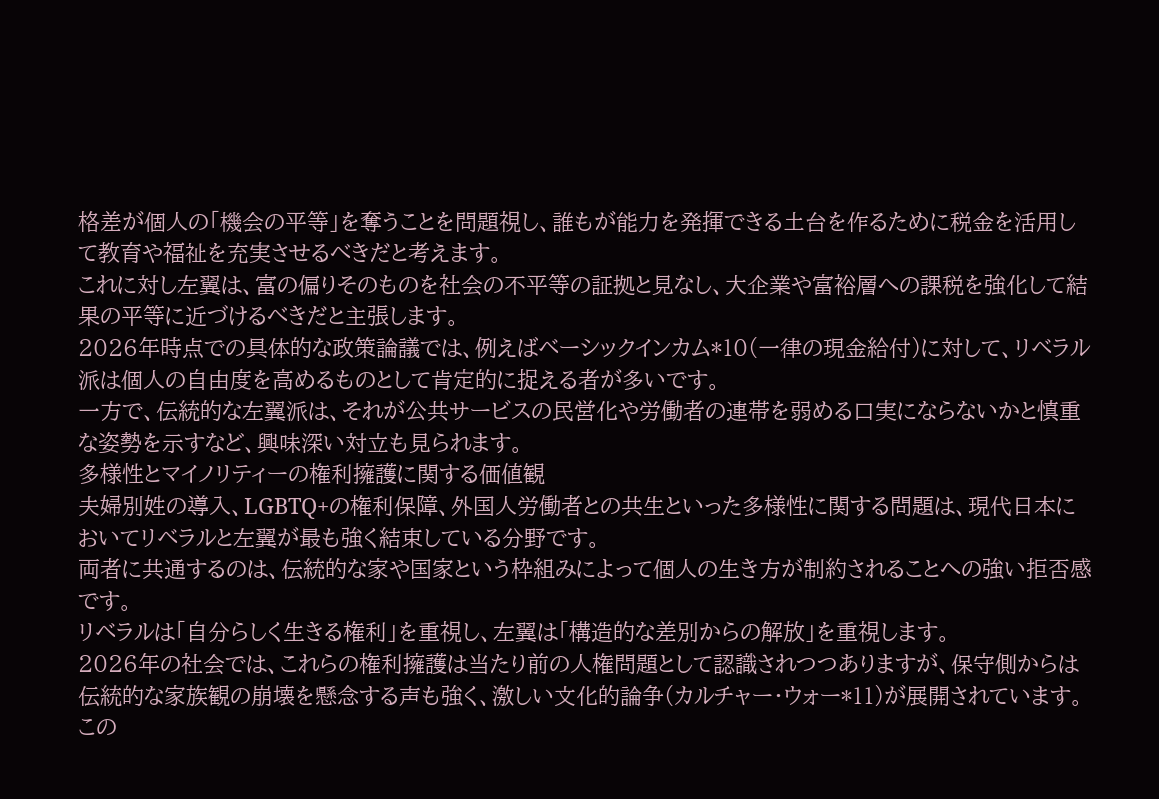格差が個人の「機会の平等」を奪うことを問題視し、誰もが能力を発揮できる土台を作るために税金を活用して教育や福祉を充実させるべきだと考えます。
これに対し左翼は、富の偏りそのものを社会の不平等の証拠と見なし、大企業や富裕層への課税を強化して結果の平等に近づけるべきだと主張します。
2026年時点での具体的な政策論議では、例えばベーシックインカム*10(一律の現金給付)に対して、リベラル派は個人の自由度を高めるものとして肯定的に捉える者が多いです。
一方で、伝統的な左翼派は、それが公共サービスの民営化や労働者の連帯を弱める口実にならないかと慎重な姿勢を示すなど、興味深い対立も見られます。
多様性とマイノリティーの権利擁護に関する価値観
夫婦別姓の導入、LGBTQ+の権利保障、外国人労働者との共生といった多様性に関する問題は、現代日本においてリベラルと左翼が最も強く結束している分野です。
両者に共通するのは、伝統的な家や国家という枠組みによって個人の生き方が制約されることへの強い拒否感です。
リベラルは「自分らしく生きる権利」を重視し、左翼は「構造的な差別からの解放」を重視します。
2026年の社会では、これらの権利擁護は当たり前の人権問題として認識されつつありますが、保守側からは伝統的な家族観の崩壊を懸念する声も強く、激しい文化的論争(カルチャー・ウォー*11)が展開されています。
この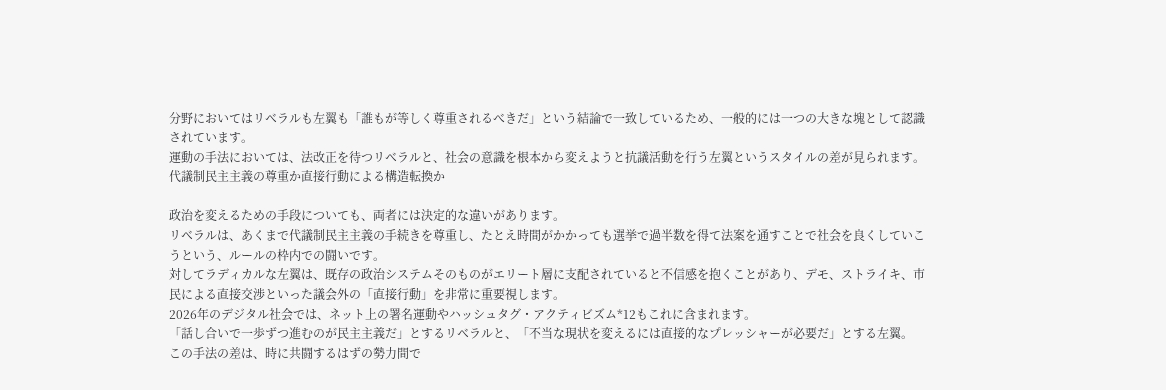分野においてはリベラルも左翼も「誰もが等しく尊重されるべきだ」という結論で一致しているため、一般的には一つの大きな塊として認識されています。
運動の手法においては、法改正を待つリベラルと、社会の意識を根本から変えようと抗議活動を行う左翼というスタイルの差が見られます。
代議制民主主義の尊重か直接行動による構造転換か

政治を変えるための手段についても、両者には決定的な違いがあります。
リベラルは、あくまで代議制民主主義の手続きを尊重し、たとえ時間がかかっても選挙で過半数を得て法案を通すことで社会を良くしていこうという、ルールの枠内での闘いです。
対してラディカルな左翼は、既存の政治システムそのものがエリート層に支配されていると不信感を抱くことがあり、デモ、ストライキ、市民による直接交渉といった議会外の「直接行動」を非常に重要視します。
2026年のデジタル社会では、ネット上の署名運動やハッシュタグ・アクティビズム*12もこれに含まれます。
「話し合いで一歩ずつ進むのが民主主義だ」とするリベラルと、「不当な現状を変えるには直接的なプレッシャーが必要だ」とする左翼。
この手法の差は、時に共闘するはずの勢力間で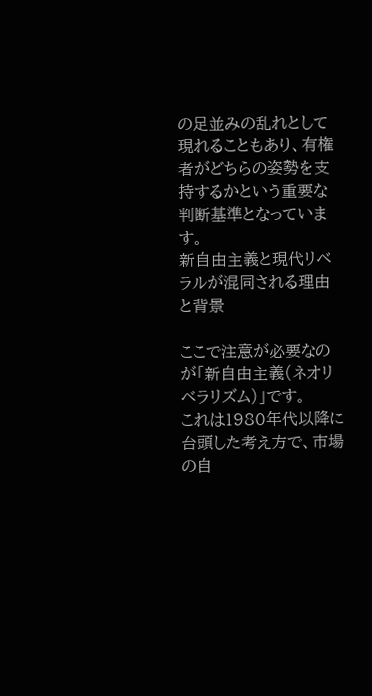の足並みの乱れとして現れることもあり、有権者がどちらの姿勢を支持するかという重要な判断基準となっています。
新自由主義と現代リベラルが混同される理由と背景

ここで注意が必要なのが「新自由主義(ネオリベラリズム)」です。
これは1980年代以降に台頭した考え方で、市場の自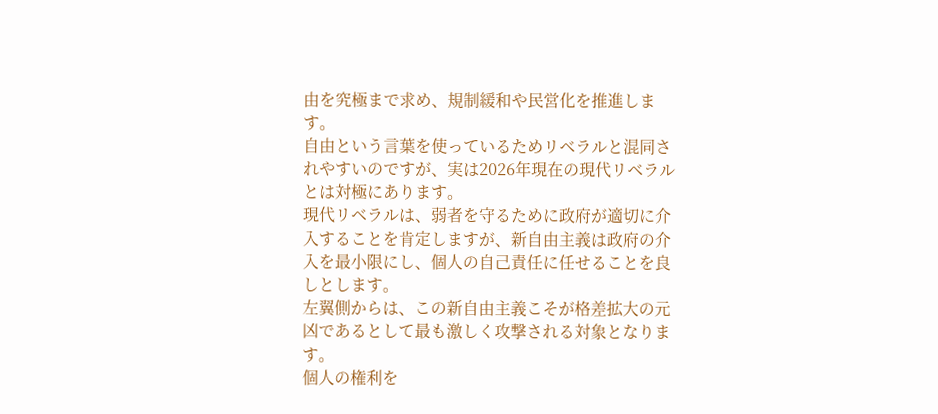由を究極まで求め、規制緩和や民営化を推進します。
自由という言葉を使っているためリベラルと混同されやすいのですが、実は2026年現在の現代リベラルとは対極にあります。
現代リベラルは、弱者を守るために政府が適切に介入することを肯定しますが、新自由主義は政府の介入を最小限にし、個人の自己責任に任せることを良しとします。
左翼側からは、この新自由主義こそが格差拡大の元凶であるとして最も激しく攻撃される対象となります。
個人の権利を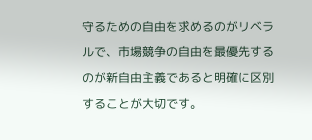守るための自由を求めるのがリベラルで、市場競争の自由を最優先するのが新自由主義であると明確に区別することが大切です。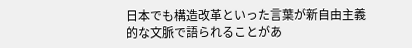日本でも構造改革といった言葉が新自由主義的な文脈で語られることがあ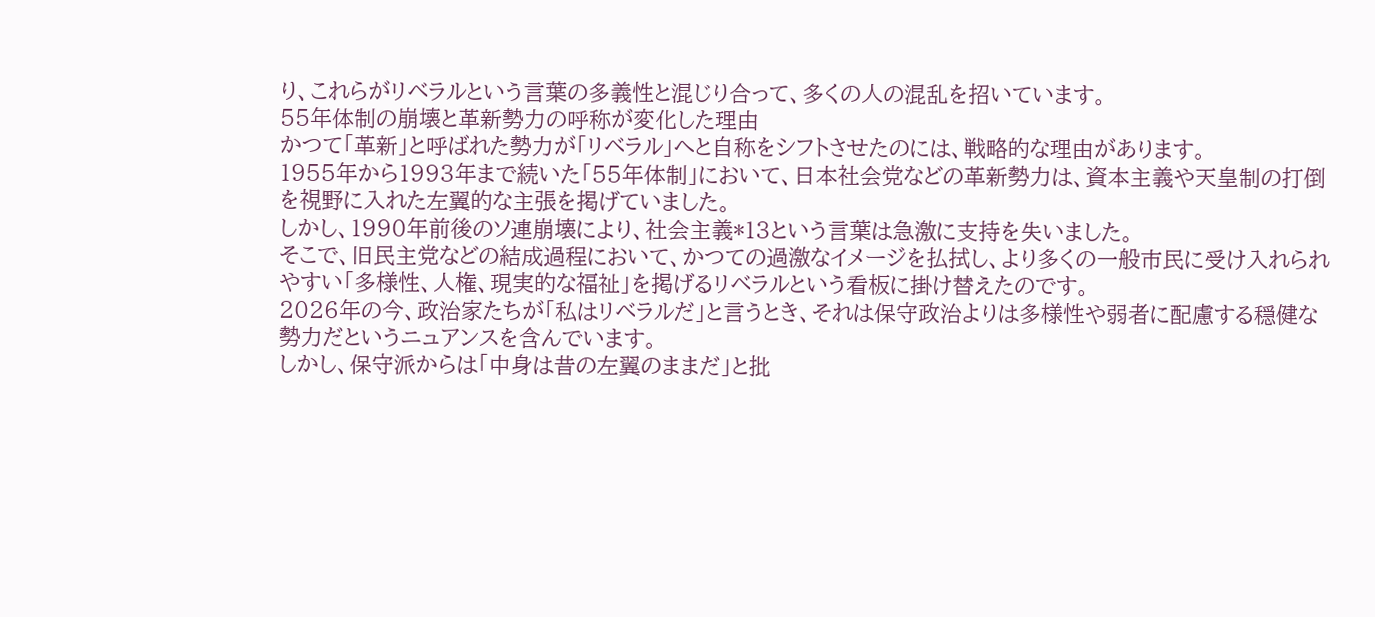り、これらがリベラルという言葉の多義性と混じり合って、多くの人の混乱を招いています。
55年体制の崩壊と革新勢力の呼称が変化した理由
かつて「革新」と呼ばれた勢力が「リベラル」へと自称をシフトさせたのには、戦略的な理由があります。
1955年から1993年まで続いた「55年体制」において、日本社会党などの革新勢力は、資本主義や天皇制の打倒を視野に入れた左翼的な主張を掲げていました。
しかし、1990年前後のソ連崩壊により、社会主義*13という言葉は急激に支持を失いました。
そこで、旧民主党などの結成過程において、かつての過激なイメージを払拭し、より多くの一般市民に受け入れられやすい「多様性、人権、現実的な福祉」を掲げるリベラルという看板に掛け替えたのです。
2026年の今、政治家たちが「私はリベラルだ」と言うとき、それは保守政治よりは多様性や弱者に配慮する穏健な勢力だというニュアンスを含んでいます。
しかし、保守派からは「中身は昔の左翼のままだ」と批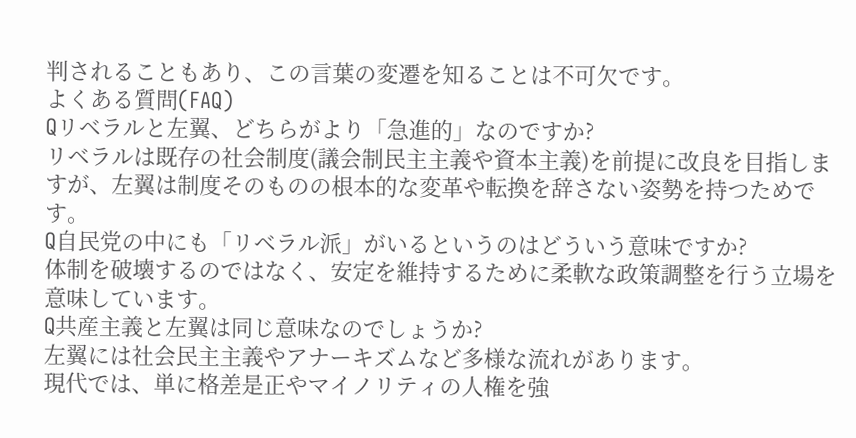判されることもあり、この言葉の変遷を知ることは不可欠です。
よくある質問(FAQ)
Qリベラルと左翼、どちらがより「急進的」なのですか?
リベラルは既存の社会制度(議会制民主主義や資本主義)を前提に改良を目指しますが、左翼は制度そのものの根本的な変革や転換を辞さない姿勢を持つためです。
Q自民党の中にも「リベラル派」がいるというのはどういう意味ですか?
体制を破壊するのではなく、安定を維持するために柔軟な政策調整を行う立場を意味しています。
Q共産主義と左翼は同じ意味なのでしょうか?
左翼には社会民主主義やアナーキズムなど多様な流れがあります。
現代では、単に格差是正やマイノリティの人権を強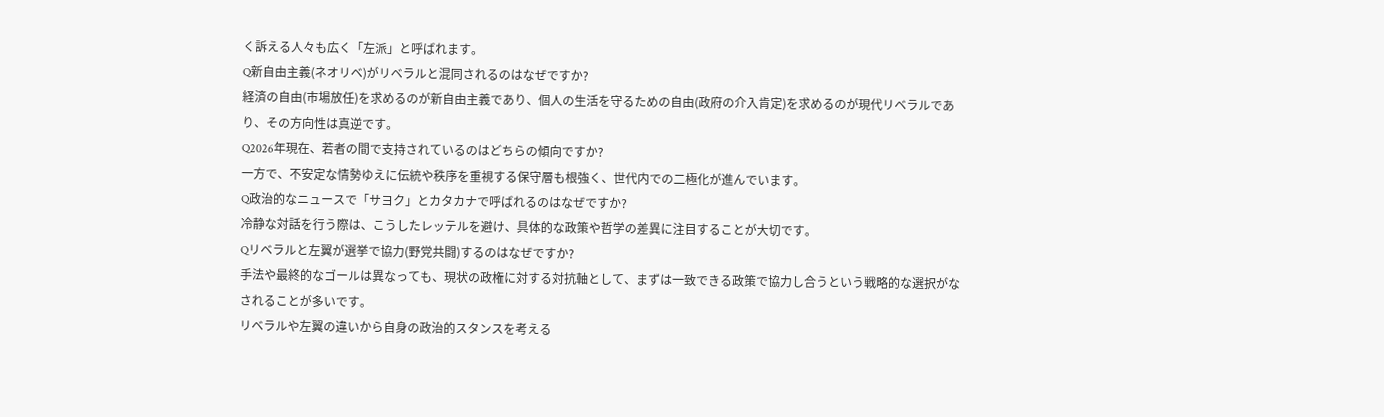く訴える人々も広く「左派」と呼ばれます。
Q新自由主義(ネオリベ)がリベラルと混同されるのはなぜですか?
経済の自由(市場放任)を求めるのが新自由主義であり、個人の生活を守るための自由(政府の介入肯定)を求めるのが現代リベラルであり、その方向性は真逆です。
Q2026年現在、若者の間で支持されているのはどちらの傾向ですか?
一方で、不安定な情勢ゆえに伝統や秩序を重視する保守層も根強く、世代内での二極化が進んでいます。
Q政治的なニュースで「サヨク」とカタカナで呼ばれるのはなぜですか?
冷静な対話を行う際は、こうしたレッテルを避け、具体的な政策や哲学の差異に注目することが大切です。
Qリベラルと左翼が選挙で協力(野党共闘)するのはなぜですか?
手法や最終的なゴールは異なっても、現状の政権に対する対抗軸として、まずは一致できる政策で協力し合うという戦略的な選択がなされることが多いです。
リベラルや左翼の違いから自身の政治的スタンスを考える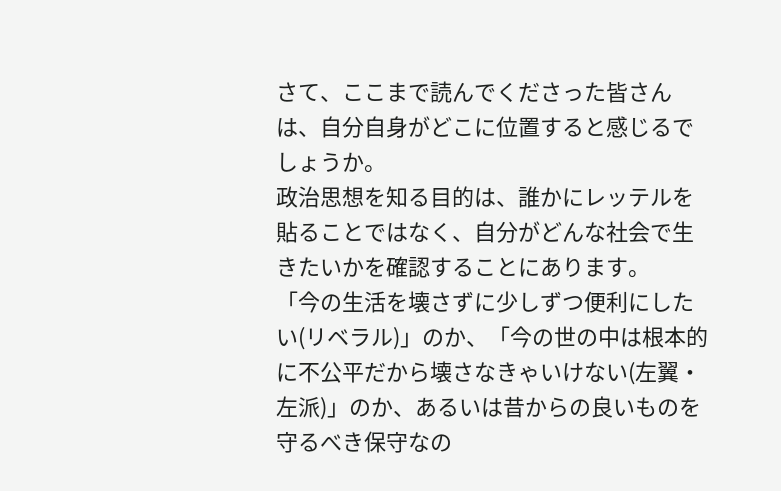さて、ここまで読んでくださった皆さんは、自分自身がどこに位置すると感じるでしょうか。
政治思想を知る目的は、誰かにレッテルを貼ることではなく、自分がどんな社会で生きたいかを確認することにあります。
「今の生活を壊さずに少しずつ便利にしたい(リベラル)」のか、「今の世の中は根本的に不公平だから壊さなきゃいけない(左翼・左派)」のか、あるいは昔からの良いものを守るべき保守なの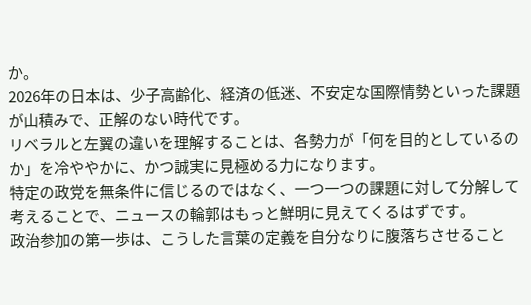か。
2026年の日本は、少子高齢化、経済の低迷、不安定な国際情勢といった課題が山積みで、正解のない時代です。
リベラルと左翼の違いを理解することは、各勢力が「何を目的としているのか」を冷ややかに、かつ誠実に見極める力になります。
特定の政党を無条件に信じるのではなく、一つ一つの課題に対して分解して考えることで、ニュースの輪郭はもっと鮮明に見えてくるはずです。
政治参加の第一歩は、こうした言葉の定義を自分なりに腹落ちさせること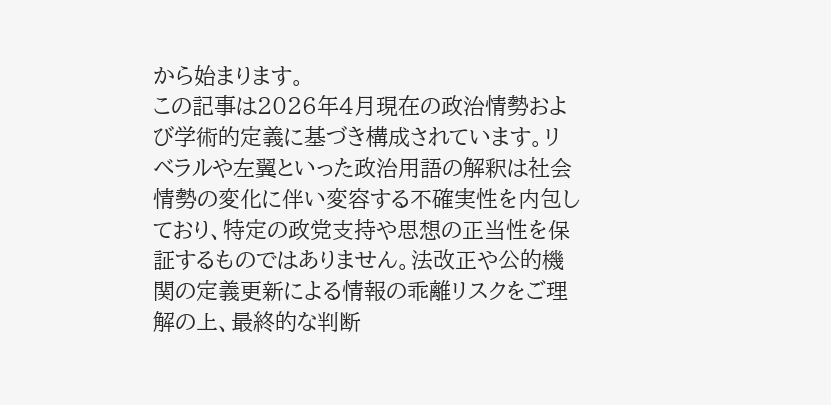から始まります。
この記事は2026年4月現在の政治情勢および学術的定義に基づき構成されています。リベラルや左翼といった政治用語の解釈は社会情勢の変化に伴い変容する不確実性を内包しており、特定の政党支持や思想の正当性を保証するものではありません。法改正や公的機関の定義更新による情報の乖離リスクをご理解の上、最終的な判断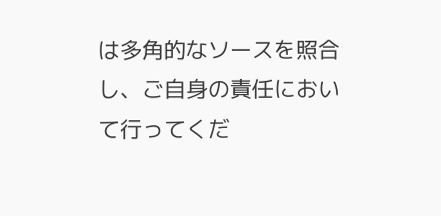は多角的なソースを照合し、ご自身の責任において行ってくだ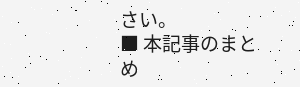さい。
■ 本記事のまとめ